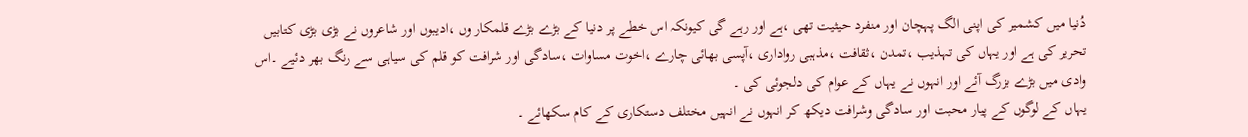دُنیا میں کشمیر کی اپنی الگ پہچان اور منفرد حیثیت تھی ،ہے اور رہے گی کیونکہ اس خطے پر دنیا کے بڑے بڑے قلمکار وں ،ادیبوں اور شاعروں نے بڑی بڑی کتابیں تحریر کی ہے اور یہاں کی تہذیب ،تمدن ،ثقافت ،مذہبی رواداری ،آپسی بھائی چارے ،اخوت مساوات ،سادگی اور شرافت کو قلم کی سیاہی سے رنگ بھر دئیے ۔اس وادی میں بڑے بزرگ آئے اور انہوں نے یہاں کے عوام کی دلجوئی کی ۔
یہاں کے لوگوں کے پیار محبت اور سادگی وشرافت دیکھ کر انہوں نے انہیں مختلف دستکاری کے کام سکھائے ۔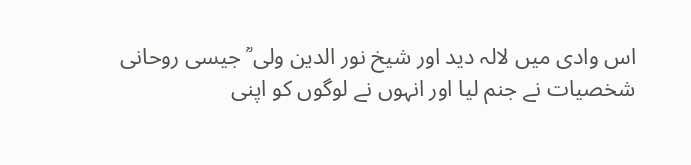اس وادی میں لالہ دید اور شیخ نور الدین ولی ؒ جیسی روحانی شخصیات نے جنم لیا اور انہوں نے لوگوں کو اپنی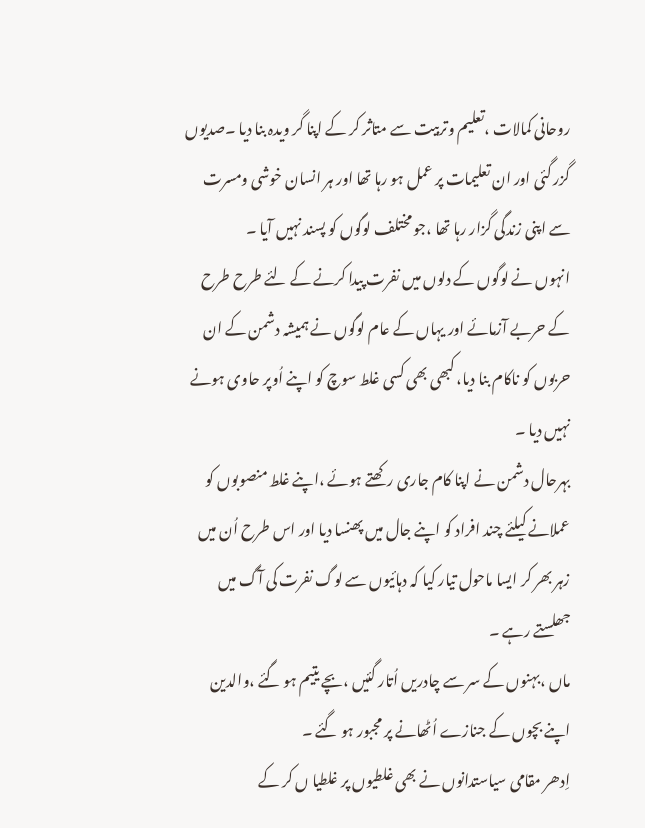روحانی کمالات ،تعلیم وتربیت سے متاثر کر کے اپنا گر ویدہ بنا دیا ۔صدیوں گزر گئی اور ان تعلیمات پر عمل ہو رہا تھا اور ہر انسان خوشی ومسرت سے اپنی زندگی گزار رہا تھا ،جو مختلف لوگوں کو پسند نہیں آیا ۔
انہوں نے لوگوں کے دلوں میں نفرت پیدا کرنے کے لئے طرح طرح کے حربے آزمائے اور یہاں کے عام لوگوں نے ہمیشہ دشمن کے ان حربوں کو ناکام بنا دیا، کبھی بھی کسی غلط سوچ کو اپنے اُوپر حاوی ہونے نہیں دیا ۔
بہرحال دشمن نے اپنا کام جاری رکھتے ہوئے ،اپنے غلط منصوبوں کو عملانے کیلئے چند افراد کو اپنے جال میں پھنسا دیا اور اس طرح اُن میں زہر بھر کر ایسا ماحول تیار کیا کہ دہائیوں سے لوگ نفرت کی آگ میں جھلستے رہے ۔
ماں ،بہنوں کے سر سے چادریں اُتار گئیں ،بچے یتیم ہو گئے ،والدین اپنے بچوں کے جنازے اُٹھانے پر مجبور ہو گئے ۔
اِدھر مقامی سیاستدانوں نے بھی غلطیوں پر غلطیا ں کر کے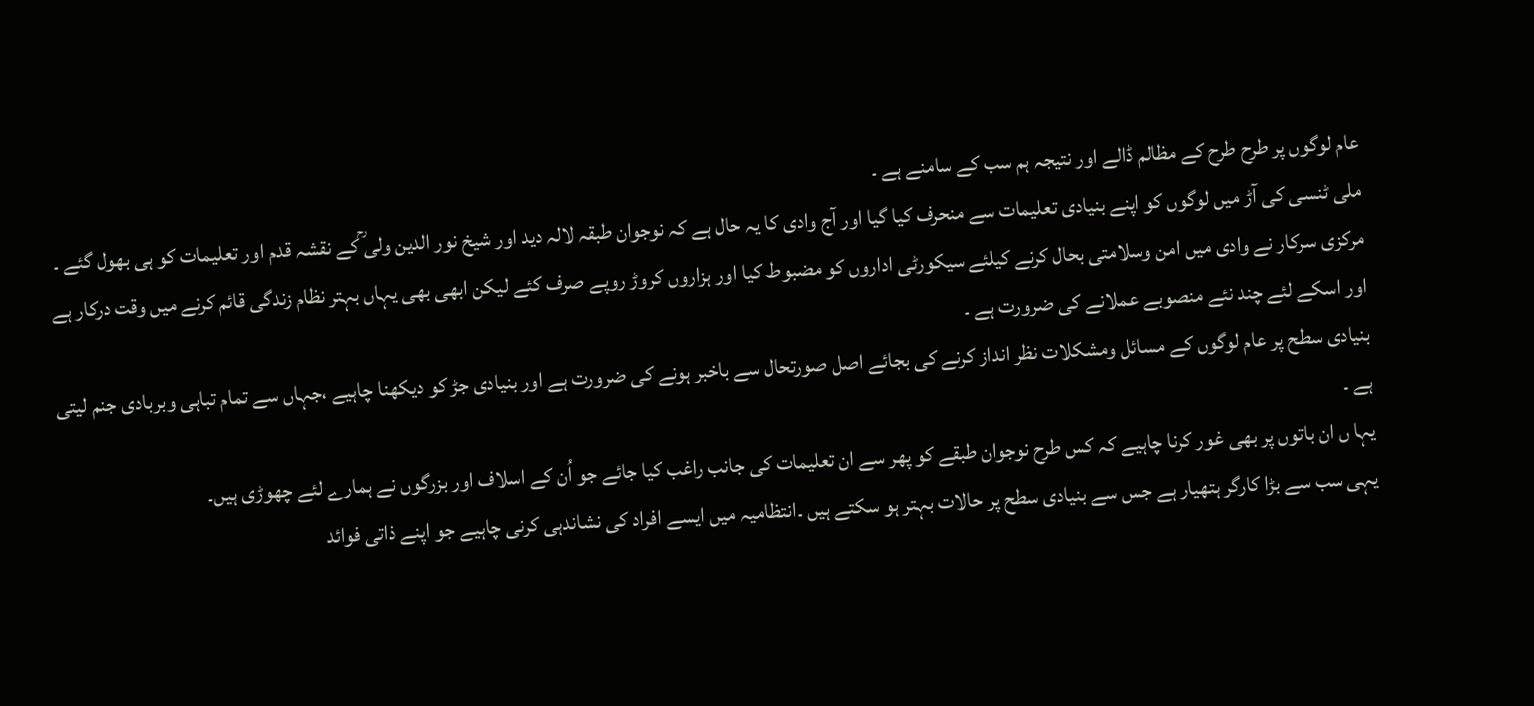عام لوگوں پر طرح طرح کے مظالم ڈالے اور نتیجہ ہم سب کے سامنے ہے ۔
ملی ٹنسی کی آڑ میں لوگوں کو اپنے بنیادی تعلیمات سے منحرف کیا گیا اور آج وادی کا یہ حال ہے کہ نوجوان طبقہ لالہ دید اور شیخ نور الدین ولی ؒکے نقشہ قدم اور تعلیمات کو ہی بھول گئے ۔
مرکزی سرکار نے وادی میں امن وسلامتی بحال کرنے کیلئے سیکورٹی اداروں کو مضبوط کیا اور ہزاروں کروڑ روپے صرف کئے لیکن ابھی بھی یہاں بہتر نظام زندگی قائم کرنے میں وقت درکار ہے اور اسکے لئے چند نئے منصوبے عملانے کی ضرورت ہے ۔
بنیادی سطح پر عام لوگوں کے مسائل ومشکلات نظر انداز کرنے کی بجائے اصل صورتحال سے باخبر ہونے کی ضرورت ہے اور بنیادی جڑ کو دیکھنا چاہیے ،جہاں سے تمام تباہی وبربادی جنم لیتی ہے ۔
یہا ں ان باتوں پر بھی غور کرنا چاہیے کہ کس طرح نوجوان طبقے کو پھر سے ان تعلیمات کی جانب راغب کیا جائے جو اُن کے اسلاف اور بزرگوں نے ہمارے لئے چھوڑی ہیں۔
یہی سب سے بڑا کارگر ہتھیار ہے جس سے بنیادی سطح پر حالات بہتر ہو سکتے ہیں ۔انتظامیہ میں ایسے افراد کی نشاندہی کرنی چاہیے جو اپنے ذاتی فوائد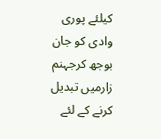کیلئے پوری وادی کو جان بوجھ کرجہنم زارمیں تبدیل کرنے کے لئے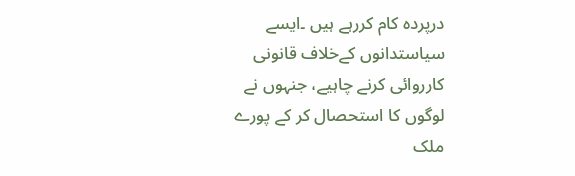درپردہ کام کررہے ہیں ۔ایسے سیاستدانوں کےخلاف قانونی کارروائی کرنے چاہیے، جنہوں نے لوگوں کا استحصال کر کے پورے ملک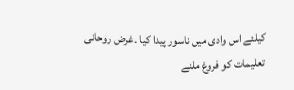کیلئے اس وادی میں ناسور پیدا کیا ۔غرض روحانی تعلیمات کو فروغ ملنے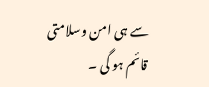سے ہی امن وسلامتی قائم ہو گی ۔